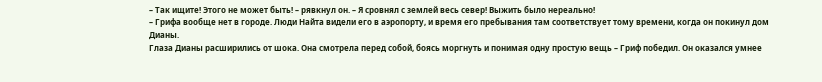– Так ищите! Этого не может быть! – рявкнул он. – Я сровнял с землей весь север! Выжить было нереально!
– Грифа вообще нет в городе. Люди Найта видели его в аэропорту, и время его пребывания там соответствует тому времени, когда он покинул дом Дианы.
Глаза Дианы расширились от шока. Она смотрела перед собой, боясь моргнуть и понимая одну простую вещь – Гриф победил. Он оказался умнее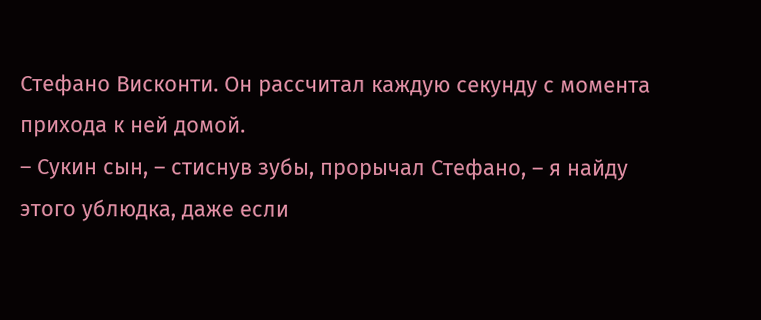Стефано Висконти. Он рассчитал каждую секунду с момента прихода к ней домой.
– Сукин сын, – стиснув зубы, прорычал Стефано, – я найду этого ублюдка, даже если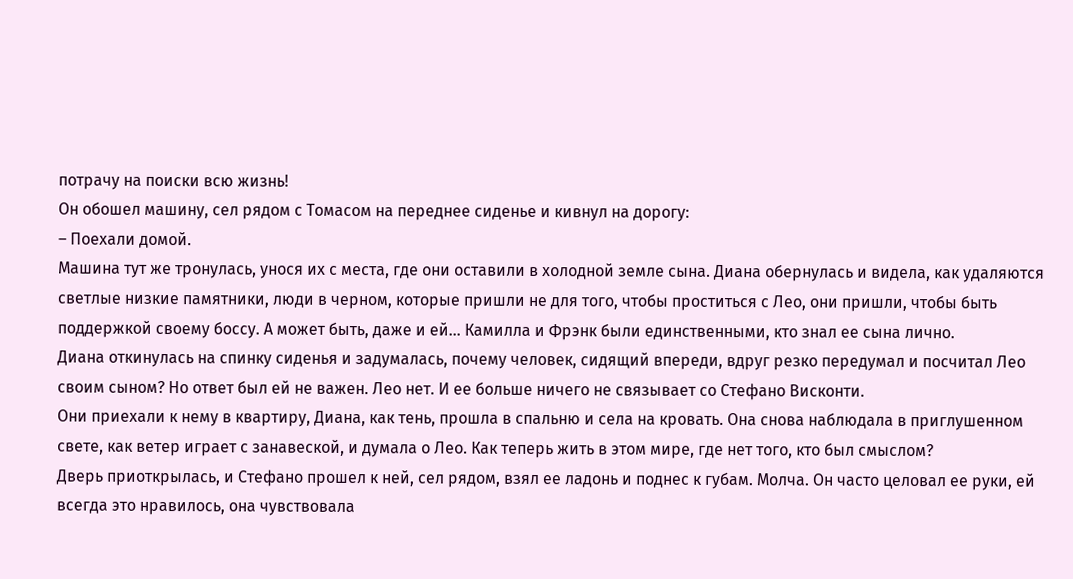потрачу на поиски всю жизнь!
Он обошел машину, сел рядом с Томасом на переднее сиденье и кивнул на дорогу:
– Поехали домой.
Машина тут же тронулась, унося их с места, где они оставили в холодной земле сына. Диана обернулась и видела, как удаляются светлые низкие памятники, люди в черном, которые пришли не для того, чтобы проститься с Лео, они пришли, чтобы быть поддержкой своему боссу. А может быть, даже и ей… Камилла и Фрэнк были единственными, кто знал ее сына лично.
Диана откинулась на спинку сиденья и задумалась, почему человек, сидящий впереди, вдруг резко передумал и посчитал Лео своим сыном? Но ответ был ей не важен. Лео нет. И ее больше ничего не связывает со Стефано Висконти.
Они приехали к нему в квартиру, Диана, как тень, прошла в спальню и села на кровать. Она снова наблюдала в приглушенном свете, как ветер играет с занавеской, и думала о Лео. Как теперь жить в этом мире, где нет того, кто был смыслом?
Дверь приоткрылась, и Стефано прошел к ней, сел рядом, взял ее ладонь и поднес к губам. Молча. Он часто целовал ее руки, ей всегда это нравилось, она чувствовала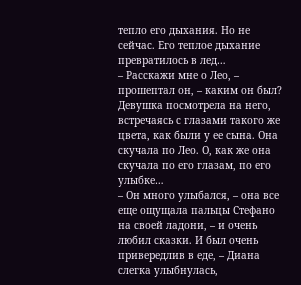тепло его дыхания. Но не сейчас. Его теплое дыхание превратилось в лед…
– Расскажи мне о Лео, – прошептал он, – каким он был?
Девушка посмотрела на него, встречаясь с глазами такого же цвета, как были у ее сына. Она скучала по Лео. О, как же она скучала по его глазам, по его улыбке…
– Он много улыбался, – она все еще ощущала пальцы Стефано на своей ладони, – и очень любил сказки. И был очень привередлив в еде, – Диана слегка улыбнулась,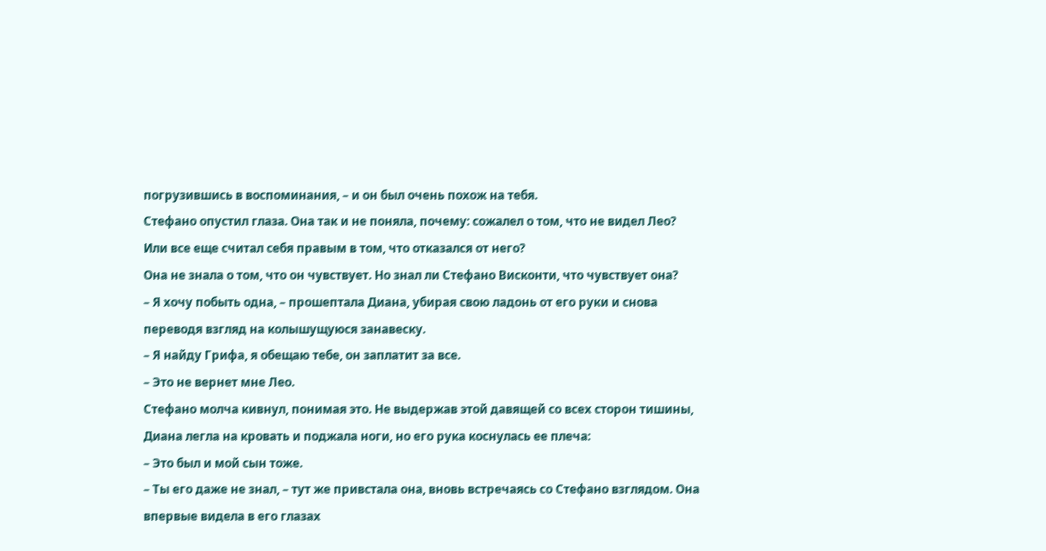погрузившись в воспоминания, – и он был очень похож на тебя.
Стефано опустил глаза. Она так и не поняла, почему: сожалел о том, что не видел Лео? Или все еще считал себя правым в том, что отказался от него?
Она не знала о том, что он чувствует. Но знал ли Стефано Висконти, что чувствует она?
– Я хочу побыть одна, – прошептала Диана, убирая свою ладонь от его руки и снова переводя взгляд на колышущуюся занавеску.
– Я найду Грифа, я обещаю тебе, он заплатит за все.
– Это не вернет мне Лео.
Стефано молча кивнул, понимая это. Не выдержав этой давящей со всех сторон тишины, Диана легла на кровать и поджала ноги, но его рука коснулась ее плеча:
– Это был и мой сын тоже.
– Ты его даже не знал, – тут же привстала она, вновь встречаясь со Стефано взглядом. Она впервые видела в его глазах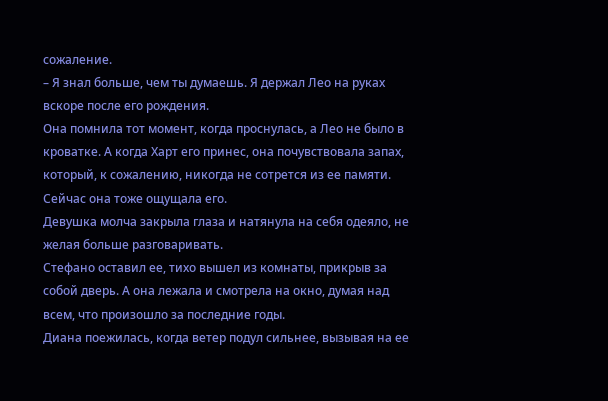сожаление.
– Я знал больше, чем ты думаешь. Я держал Лео на руках вскоре после его рождения.
Она помнила тот момент, когда проснулась, а Лео не было в кроватке. А когда Харт его принес, она почувствовала запах, который, к сожалению, никогда не сотрется из ее памяти. Сейчас она тоже ощущала его.
Девушка молча закрыла глаза и натянула на себя одеяло, не желая больше разговаривать.
Стефано оставил ее, тихо вышел из комнаты, прикрыв за собой дверь. А она лежала и смотрела на окно, думая над всем, что произошло за последние годы.
Диана поежилась, когда ветер подул сильнее, вызывая на ее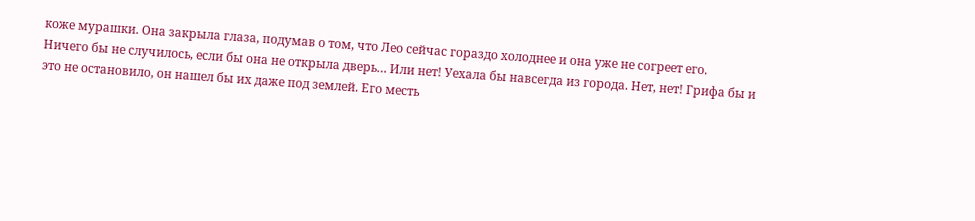коже мурашки. Она закрыла глаза, подумав о том, что Лео сейчас гораздо холоднее и она уже не согреет его.
Ничего бы не случилось, если бы она не открыла дверь… Или нет! Уехала бы навсегда из города. Нет, нет! Грифа бы и это не остановило, он нашел бы их даже под землей. Его месть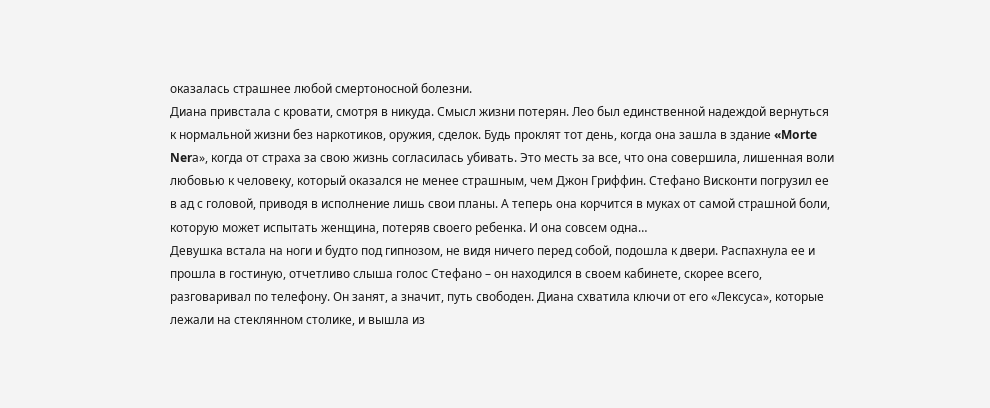оказалась страшнее любой смертоносной болезни.
Диана привстала с кровати, смотря в никуда. Смысл жизни потерян. Лео был единственной надеждой вернуться к нормальной жизни без наркотиков, оружия, сделок. Будь проклят тот день, когда она зашла в здание «Morte Nerа», когда от страха за свою жизнь согласилась убивать. Это месть за все, что она совершила, лишенная воли любовью к человеку, который оказался не менее страшным, чем Джон Гриффин. Стефано Висконти погрузил ее в ад с головой, приводя в исполнение лишь свои планы. А теперь она корчится в муках от самой страшной боли, которую может испытать женщина, потеряв своего ребенка. И она совсем одна…
Девушка встала на ноги и будто под гипнозом, не видя ничего перед собой, подошла к двери. Распахнула ее и прошла в гостиную, отчетливо слыша голос Стефано – он находился в своем кабинете, скорее всего, разговаривал по телефону. Он занят, а значит, путь свободен. Диана схватила ключи от его «Лексуса», которые лежали на стеклянном столике, и вышла из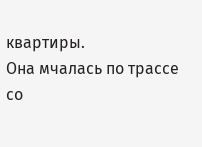квартиры.
Она мчалась по трассе со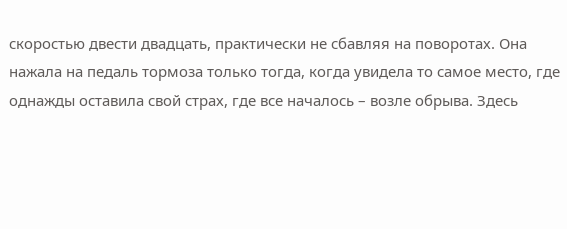скоростью двести двадцать, практически не сбавляя на поворотах. Она нажала на педаль тормоза только тогда, когда увидела то самое место, где однажды оставила свой страх, где все началось – возле обрыва. Здесь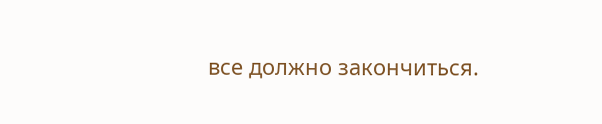все должно закончиться.